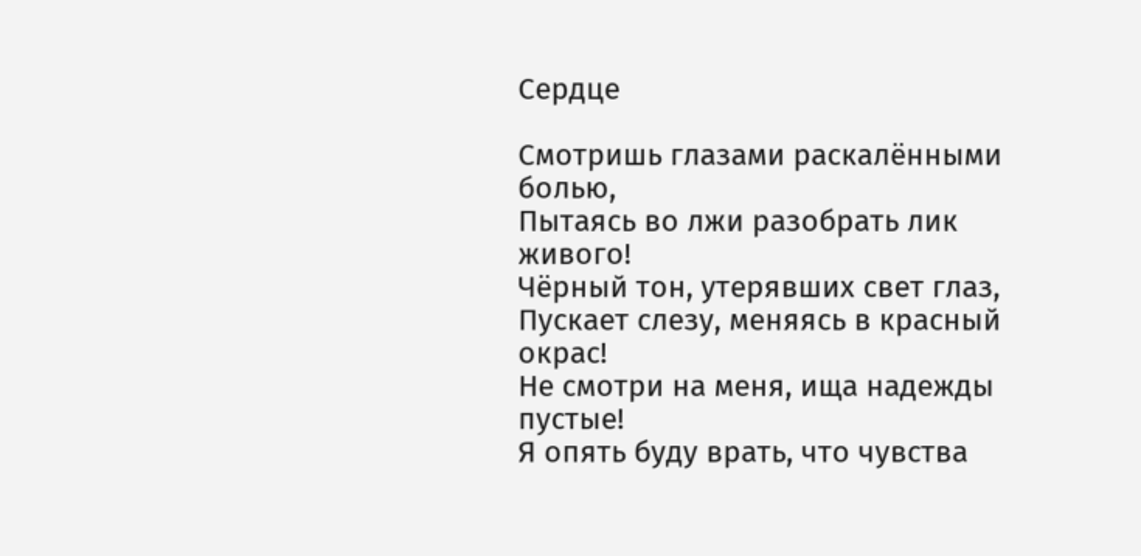Сердце

Смотришь глазами раскалёнными болью,
Пытаясь во лжи разобрать лик живого!
Чёрный тон, утерявших свет глаз,
Пускает слезу, меняясь в красный окрас!
Не смотри на меня, ища надежды пустые!
Я опять буду врать, что чувства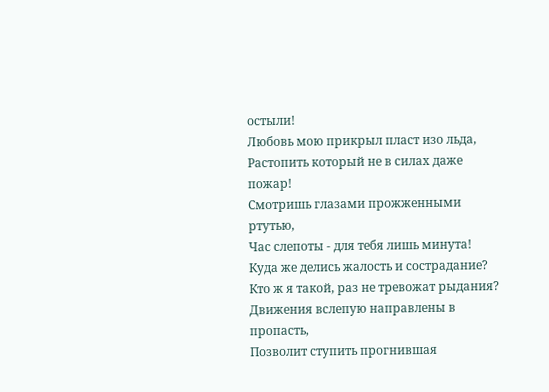остыли!
Любовь мою прикрыл пласт изо льда,
Растопить который не в силах даже пожар!
Смотришь глазами прожженными ртутью,
Час слепоты - для тебя лишь минута!
Куда же делись жалость и сострадание?
Кто ж я такой, раз не тревожат рыдания?
Движения вслепую направлены в пропасть,
Позволит ступить прогнившая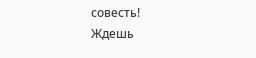совесть!
Ждешь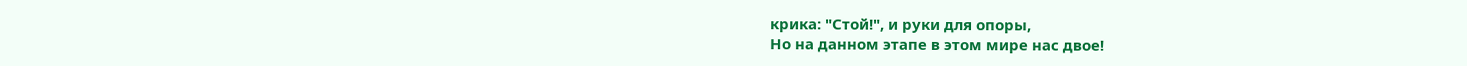крика: "Стой!", и руки для опоры,
Но на данном этапе в этом мире нас двое!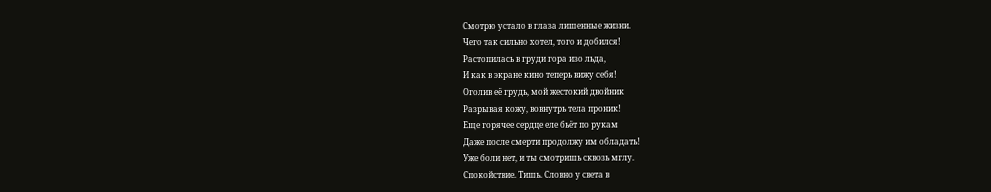Смотрю устало в глаза лишенные жизни.
Чего так сильно хотел, того и добился!
Растопилась в груди гора изо льда,
И как в экране кино теперь вижу себя!
Оголив её грудь, мой жестокий двойник
Разрывая кожу, вовнутрь тела проник!
Еще горячее сердце еле бьёт по рукам
Даже после смерти продолжу им обладать!
Уже боли нет, и ты смотришь сквозь мглу.
Спокойствие. Тишь. Словно у света в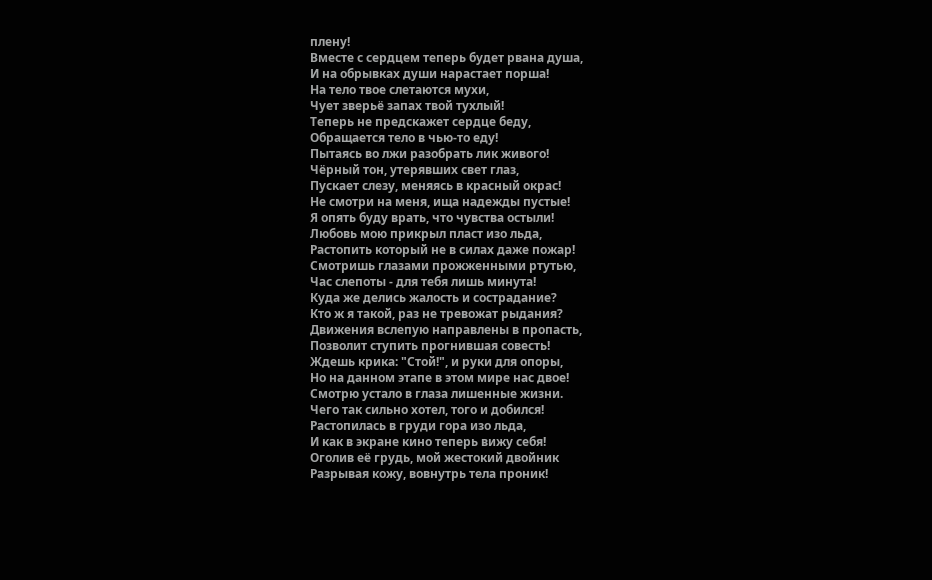плену!
Вместе с сердцем теперь будет рвана душа,
И на обрывках души нарастает порша!
На тело твое слетаются мухи,
Чует зверьё запах твой тухлый!
Теперь не предскажет сердце беду,
Обращается тело в чью-то еду!
Пытаясь во лжи разобрать лик живого!
Чёрный тон, утерявших свет глаз,
Пускает слезу, меняясь в красный окрас!
Не смотри на меня, ища надежды пустые!
Я опять буду врать, что чувства остыли!
Любовь мою прикрыл пласт изо льда,
Растопить который не в силах даже пожар!
Смотришь глазами прожженными ртутью,
Час слепоты - для тебя лишь минута!
Куда же делись жалость и сострадание?
Кто ж я такой, раз не тревожат рыдания?
Движения вслепую направлены в пропасть,
Позволит ступить прогнившая совесть!
Ждешь крика: "Стой!", и руки для опоры,
Но на данном этапе в этом мире нас двое!
Смотрю устало в глаза лишенные жизни.
Чего так сильно хотел, того и добился!
Растопилась в груди гора изо льда,
И как в экране кино теперь вижу себя!
Оголив её грудь, мой жестокий двойник
Разрывая кожу, вовнутрь тела проник!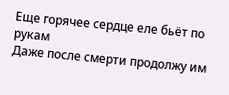Еще горячее сердце еле бьёт по рукам
Даже после смерти продолжу им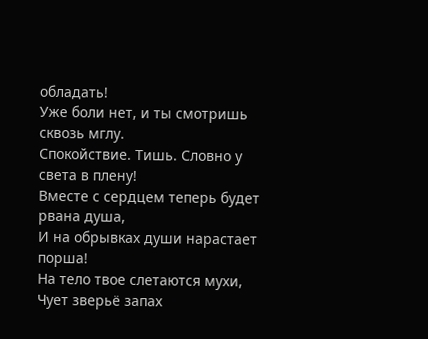обладать!
Уже боли нет, и ты смотришь сквозь мглу.
Спокойствие. Тишь. Словно у света в плену!
Вместе с сердцем теперь будет рвана душа,
И на обрывках души нарастает порша!
На тело твое слетаются мухи,
Чует зверьё запах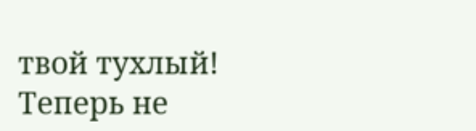твой тухлый!
Теперь не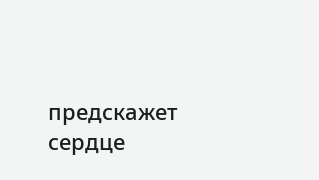предскажет сердце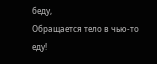беду,
Обращается тело в чью-то еду!